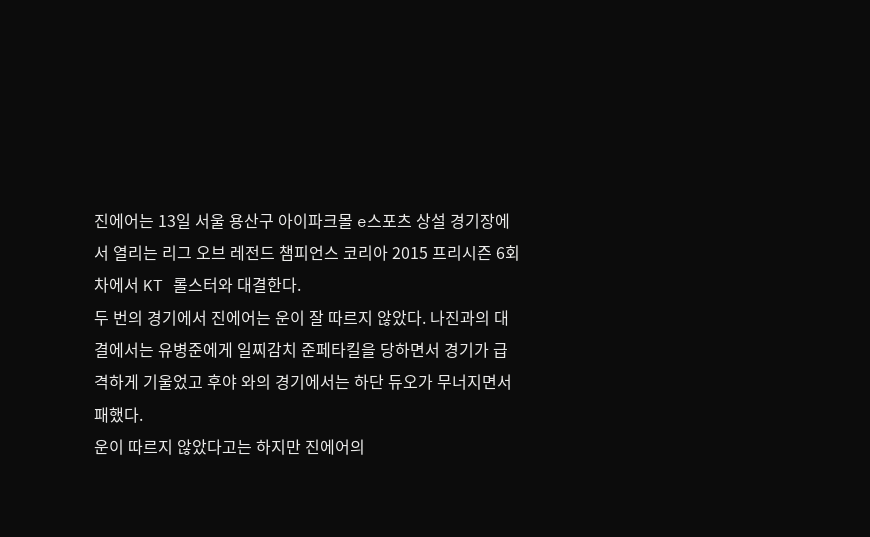진에어는 13일 서울 용산구 아이파크몰 e스포츠 상설 경기장에서 열리는 리그 오브 레전드 챔피언스 코리아 2015 프리시즌 6회차에서 KT 롤스터와 대결한다.
두 번의 경기에서 진에어는 운이 잘 따르지 않았다. 나진과의 대결에서는 유병준에게 일찌감치 준페타킬을 당하면서 경기가 급격하게 기울었고 후야 와의 경기에서는 하단 듀오가 무너지면서 패했다.
운이 따르지 않았다고는 하지만 진에어의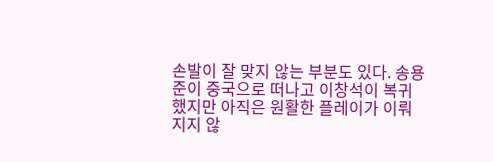손발이 잘 맞지 않는 부분도 있다. 송용준이 중국으로 떠나고 이창석이 복귀했지만 아직은 원활한 플레이가 이뤄지지 않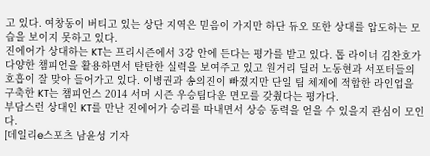고 있다. 여창동이 버티고 있는 상단 지역은 믿음이 가지만 하단 듀오 또한 상대를 압도하는 모습을 보이지 못하고 있다.
진에어가 상대하는 KT는 프리시즌에서 3강 안에 든다는 평가를 받고 있다. 톱 라이너 김찬호가 다양한 챔피언을 활용하면서 탄탄한 실력을 보여주고 있고 원거리 딜러 노동현과 서포터들의 호흡이 잘 맞아 들어가고 있다. 이병권과 송의진이 빠졌지만 단일 팀 체제에 적합한 라인업을 구축한 KT는 챔피언스 2014 서머 시즌 우승팀다운 면모를 갖췄다는 평가다.
부담스런 상대인 KT를 만난 진에어가 승리를 따내면서 상승 동력을 얻을 수 있을지 관심이 모인다.
[데일리e스포츠 남윤성 기자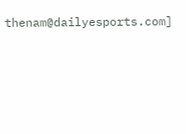thenam@dailyesports.com]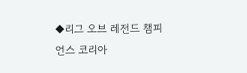◆리그 오브 레전드 챔피언스 코리아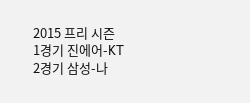2015 프리 시즌
1경기 진에어-KT
2경기 삼성-나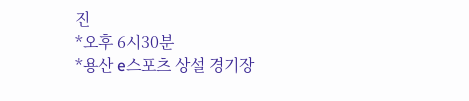진
*오후 6시30분
*용산 e스포츠 상설 경기장